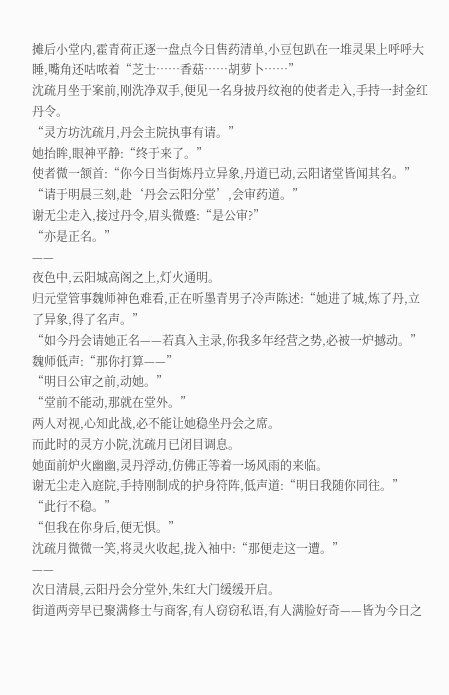摊后小堂内,霍青荷正逐一盘点今日售药清单,小豆包趴在一堆灵果上呼呼大睡,嘴角还咕哝着“芝士……香菇……胡萝卜……”
沈疏月坐于案前,刚洗净双手,便见一名身披丹纹袍的使者走入,手持一封金红丹令。
“灵方坊沈疏月,丹会主院执事有请。”
她抬眸,眼神平静:“终于来了。”
使者微一颔首:“你今日当街炼丹立异象,丹道已动,云阳诸堂皆闻其名。”
“请于明晨三刻,赴‘丹会云阳分堂’,会审药道。”
谢无尘走入,接过丹令,眉头微蹙:“是公审?”
“亦是正名。”
——
夜色中,云阳城高阁之上,灯火通明。
归元堂管事魏师神色难看,正在听墨青男子冷声陈述:“她进了城,炼了丹,立了异象,得了名声。”
“如今丹会请她正名——若真入主录,你我多年经营之势,必被一炉撼动。”
魏师低声:“那你打算——”
“明日公审之前,动她。”
“堂前不能动,那就在堂外。”
两人对视,心知此战,必不能让她稳坐丹会之席。
而此时的灵方小院,沈疏月已闭目调息。
她面前炉火幽幽,灵丹浮动,仿佛正等着一场风雨的来临。
谢无尘走入庭院,手持刚制成的护身符阵,低声道:“明日我随你同往。”
“此行不稳。”
“但我在你身后,便无惧。”
沈疏月微微一笑,将灵火收起,拢入袖中:“那便走这一遭。”
——
次日清晨,云阳丹会分堂外,朱红大门缓缓开启。
街道两旁早已聚满修士与商客,有人窃窃私语,有人满脸好奇——皆为今日之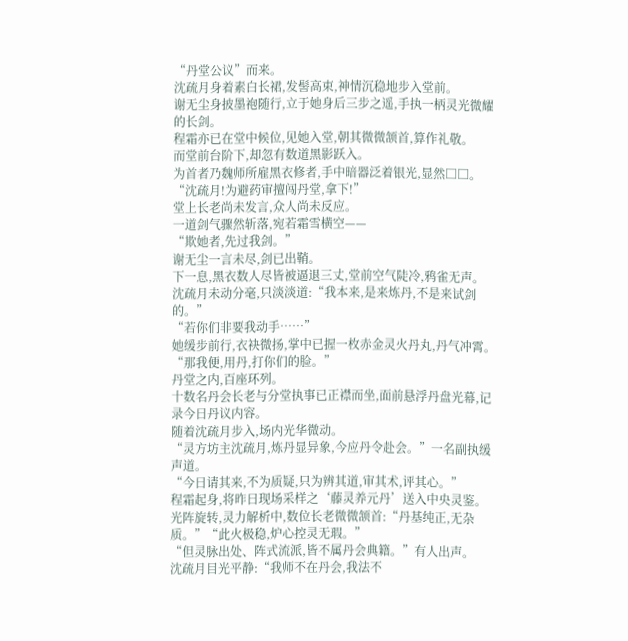“丹堂公议”而来。
沈疏月身着素白长裙,发髻高束,神情沉稳地步入堂前。
谢无尘身披墨袍随行,立于她身后三步之遥,手执一柄灵光微耀的长剑。
程霜亦已在堂中候位,见她入堂,朝其微微颔首,算作礼敬。
而堂前台阶下,却忽有数道黑影跃入。
为首者乃魏师所雇黑衣修者,手中暗器泛着银光,显然□□。
“沈疏月!为避药审擅闯丹堂,拿下!”
堂上长老尚未发言,众人尚未反应。
一道剑气骤然斩落,宛若霜雪横空——
“欺她者,先过我剑。”
谢无尘一言未尽,剑已出鞘。
下一息,黑衣数人尽皆被逼退三丈,堂前空气陡冷,鸦雀无声。
沈疏月未动分毫,只淡淡道:“我本来,是来炼丹,不是来试剑的。”
“若你们非要我动手……”
她缓步前行,衣袂微扬,掌中已握一枚赤金灵火丹丸,丹气冲霄。
“那我便,用丹,打你们的脸。”
丹堂之内,百座环列。
十数名丹会长老与分堂执事已正襟而坐,面前悬浮丹盘光幕,记录今日丹议内容。
随着沈疏月步入,场内光华微动。
“灵方坊主沈疏月,炼丹显异象,今应丹令赴会。”一名副执缓声道。
“今日请其来,不为质疑,只为辨其道,审其术,评其心。”
程霜起身,将昨日现场采样之‘藤灵养元丹’送入中央灵鉴。
光阵旋转,灵力解析中,数位长老微微颔首:“丹基纯正,无杂质。”“此火极稳,炉心控灵无瑕。”
“但灵脉出处、阵式流派,皆不属丹会典籍。”有人出声。
沈疏月目光平静:“我师不在丹会,我法不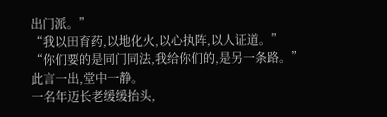出门派。”
“我以田育药,以地化火,以心执阵,以人证道。”
“你们要的是同门同法,我给你们的,是另一条路。”
此言一出,堂中一静。
一名年迈长老缓缓抬头,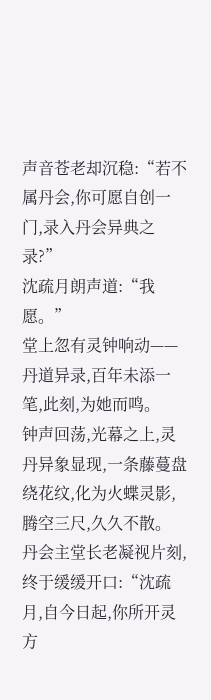声音苍老却沉稳:“若不属丹会,你可愿自创一门,录入丹会异典之录?”
沈疏月朗声道:“我愿。”
堂上忽有灵钟响动——丹道异录,百年未添一笔,此刻,为她而鸣。
钟声回荡,光幕之上,灵丹异象显现,一条藤蔓盘绕花纹,化为火蝶灵影,腾空三尺,久久不散。
丹会主堂长老凝视片刻,终于缓缓开口:“沈疏月,自今日起,你所开灵方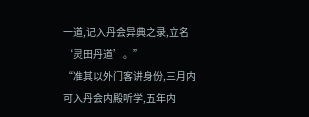一道,记入丹会异典之录,立名‘灵田丹道’。”
“准其以外门客讲身份,三月内可入丹会内殿听学,五年内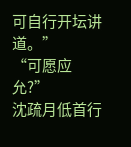可自行开坛讲道。”
“可愿应允?”
沈疏月低首行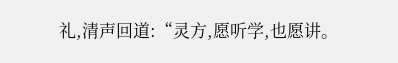礼,清声回道:“灵方,愿听学,也愿讲。